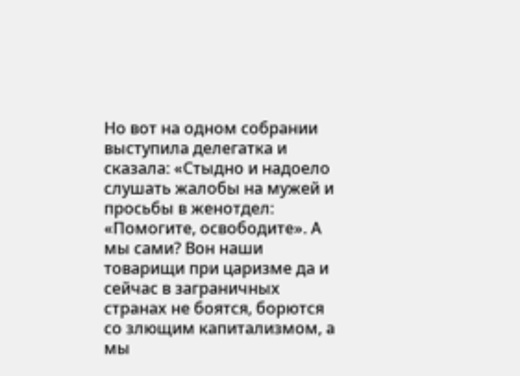Но вот на одном собрании выступила делегатка и сказала: «Стыдно и надоело слушать жалобы на мужей и просьбы в женотдел: «Помогите, освободите». А мы сами? Вон наши товарищи при царизме да и сейчас в заграничных странах не боятся, борются со злющим капитализмом, а мы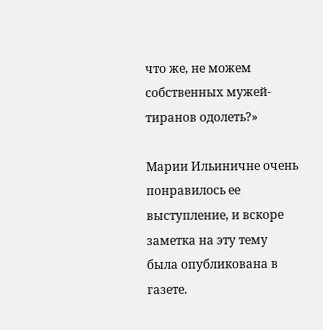что же, не можем собственных мужей-тиранов одолеть?»

Марии Ильиничне очень понравилось ее выступление, и вскоре заметка на эту тему была опубликована в газете.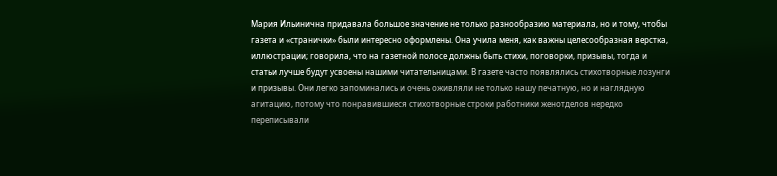Мария Ильинична придавала большое значение не только разнообразию материала, но и тому, чтобы газета и «странички» были интересно оформлены. Она учила меня, как важны целесообразная верстка, иллюстрации; говорила, что на газетной полосе должны быть стихи, поговорки, призывы, тогда и статьи лучше будут усвоены нашими читательницами. В газете часто появлялись стихотворные лозунги и призывы. Они легко запоминались и очень оживляли не только нашу печатную, но и наглядную агитацию, потому что понравившиеся стихотворные строки работники женотделов нередко переписывали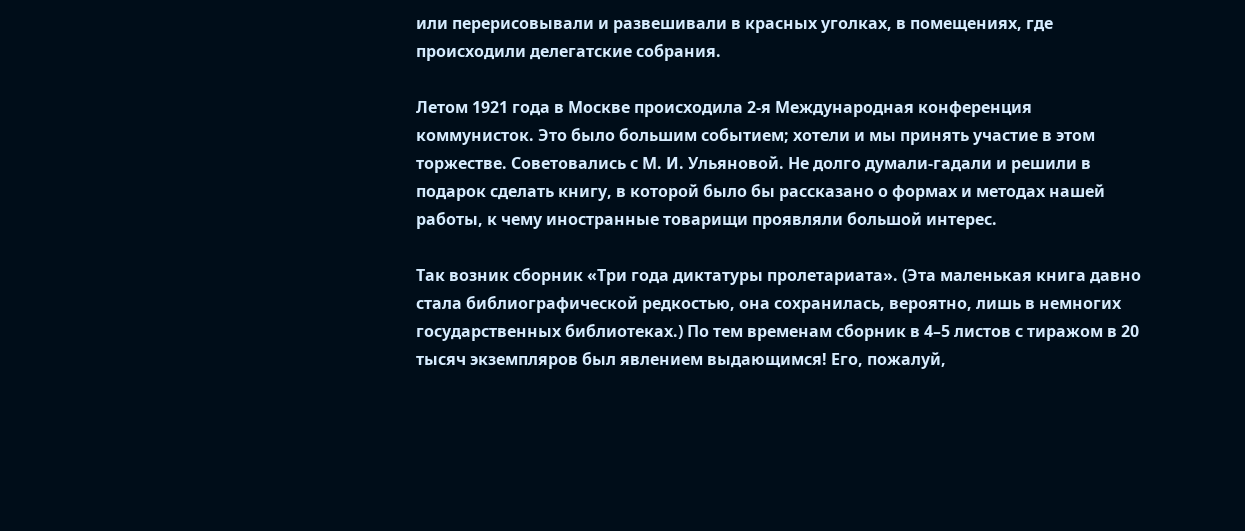или перерисовывали и развешивали в красных уголках, в помещениях, где происходили делегатские собрания.

Летом 1921 года в Москве происходила 2-я Международная конференция коммунисток. Это было большим событием; хотели и мы принять участие в этом торжестве. Советовались с М. И. Ульяновой. Не долго думали-гадали и решили в подарок сделать книгу, в которой было бы рассказано о формах и методах нашей работы, к чему иностранные товарищи проявляли большой интерес.

Так возник сборник «Три года диктатуры пролетариата». (Эта маленькая книга давно стала библиографической редкостью, она сохранилась, вероятно, лишь в немногих государственных библиотеках.) По тем временам сборник в 4–5 листов с тиражом в 20 тысяч экземпляров был явлением выдающимся! Его, пожалуй,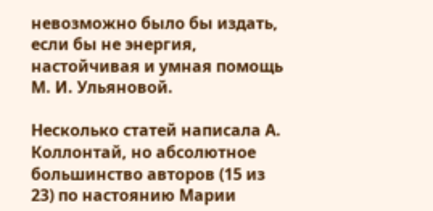невозможно было бы издать, если бы не энергия, настойчивая и умная помощь М. И. Ульяновой.

Несколько статей написала А. Коллонтай, но абсолютное большинство авторов (15 из 23) по настоянию Марии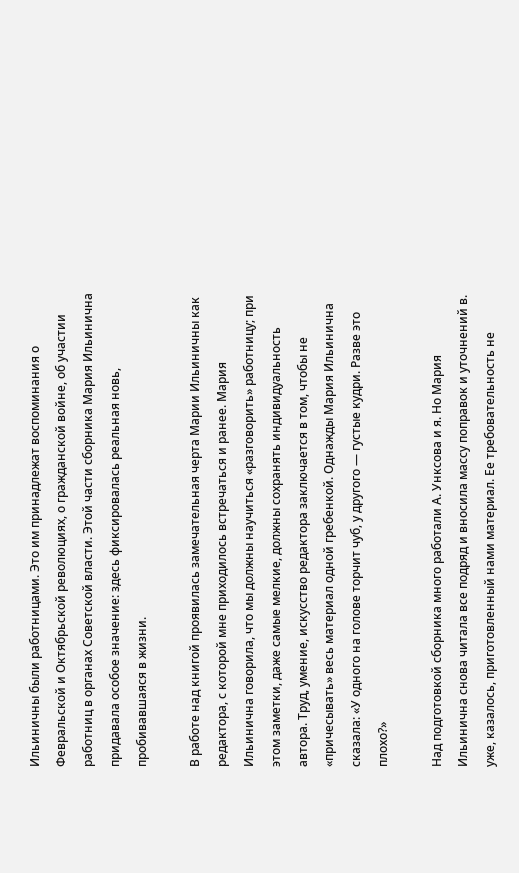Ильиничны были работницами. Это им принадлежат воспоминания о Февральской и Октябрьской революциях, о гражданской войне, об участии работниц в органах Советской власти. Этой части сборника Мария Ильинична придавала особое значение: здесь фиксировалась реальная новь, пробивавшаяся в жизни.

В работе над книгой проявилась замечательная черта Марии Ильиничны как редактора, с которой мне приходилось встречаться и ранее. Мария Ильинична говорила, что мы должны научиться «разговорить» работницу; при этом заметки, даже самые мелкие, должны сохранять индивидуальность автора. Труд, умение, искусство редактора заключается в том, чтобы не «причесывать» весь материал одной гребенкой. Однажды Мария Ильинична сказала: «У одного на голове торчит чуб, у другого — густые кудри. Разве это плохо?»

Над подготовкой сборника много работали А. Унксова и я. Но Мария Ильинична снова читала все подряд и вносила массу поправок и уточнений в. уже, казалось, приготовленный нами материал. Ее требовательность не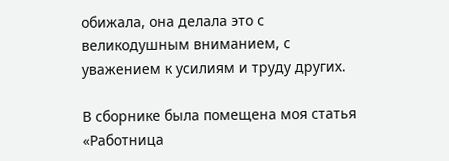обижала, она делала это с великодушным вниманием, с уважением к усилиям и труду других.

В сборнике была помещена моя статья «Работница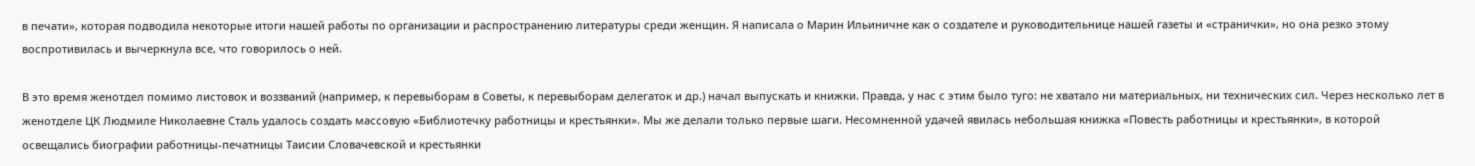в печати», которая подводила некоторые итоги нашей работы по организации и распространению литературы среди женщин. Я написала о Марин Ильиничне как о создателе и руководительнице нашей газеты и «странички», но она резко этому воспротивилась и вычеркнула все, что говорилось о ней.

В это время женотдел помимо листовок и воззваний (например, к перевыборам в Советы, к перевыборам делегаток и др.) начал выпускать и книжки. Правда, у нас с этим было туго: не хватало ни материальных, ни технических сил. Через несколько лет в женотделе ЦК Людмиле Николаевне Сталь удалось создать массовую «Библиотечку работницы и крестьянки». Мы же делали только первые шаги. Несомненной удачей явилась небольшая книжка «Повесть работницы и крестьянки», в которой освещались биографии работницы-печатницы Таисии Словачевской и крестьянки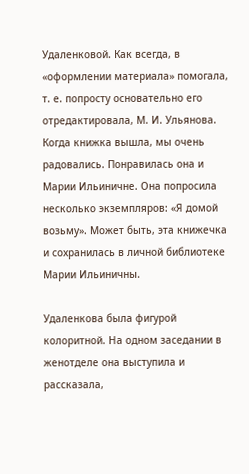Удаленковой. Как всегда, в «оформлении материала» помогала, т. е. попросту основательно его отредактировала, М. И. Ульянова. Когда книжка вышла, мы очень радовались. Понравилась она и Марии Ильиничне. Она попросила несколько экземпляров: «Я домой возьму». Может быть, эта книжечка и сохранилась в личной библиотеке Марии Ильиничны.

Удаленкова была фигурой колоритной. На одном заседании в женотделе она выступила и рассказала,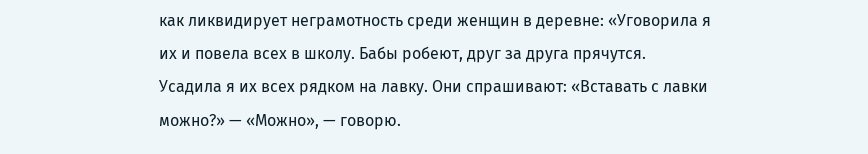как ликвидирует неграмотность среди женщин в деревне: «Уговорила я их и повела всех в школу. Бабы робеют, друг за друга прячутся. Усадила я их всех рядком на лавку. Они спрашивают: «Вставать с лавки можно?» — «Можно», — говорю.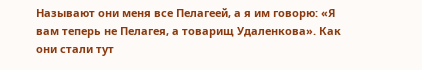Называют они меня все Пелагеей, а я им говорю: «Я вам теперь не Пелагея, а товарищ Удаленкова». Как они стали тут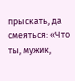прыскать, да смеяться: «Что ты, мужик,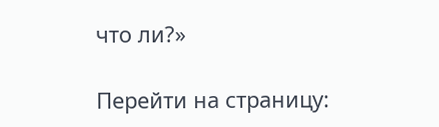что ли?»

Перейти на страницу: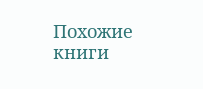Похожие книги